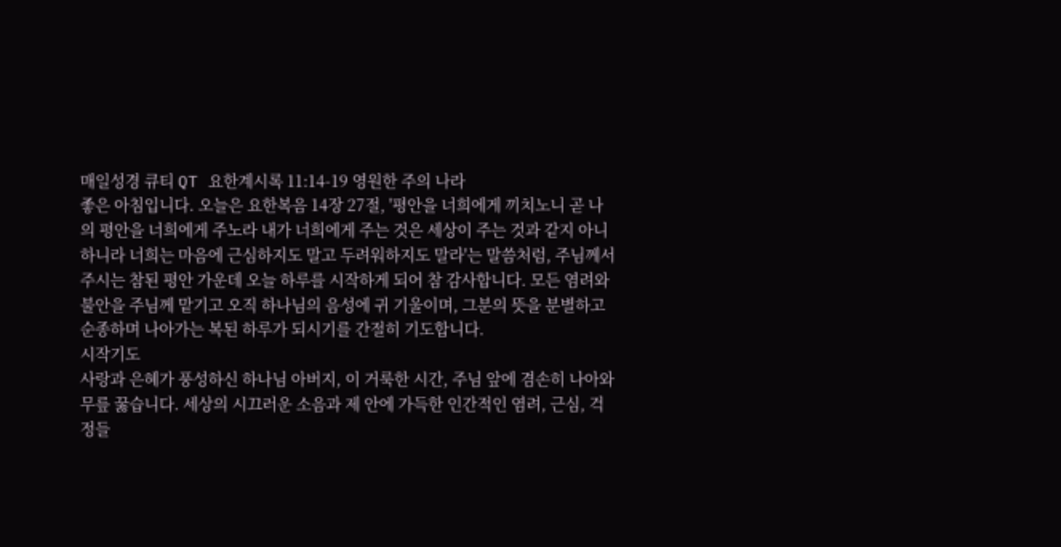매일성경 큐티 QT 요한계시록 11:14-19 영원한 주의 나라
좋은 아침입니다. 오늘은 요한복음 14장 27절, '평안을 너희에게 끼치노니 곧 나의 평안을 너희에게 주노라 내가 너희에게 주는 것은 세상이 주는 것과 같지 아니하니라 너희는 마음에 근심하지도 말고 두려워하지도 말라'는 말씀처럼, 주님께서 주시는 참된 평안 가운데 오늘 하루를 시작하게 되어 참 감사합니다. 모든 염려와 불안을 주님께 맡기고 오직 하나님의 음성에 귀 기울이며, 그분의 뜻을 분별하고 순종하며 나아가는 복된 하루가 되시기를 간절히 기도합니다.
시작기도
사랑과 은혜가 풍성하신 하나님 아버지, 이 거룩한 시간, 주님 앞에 겸손히 나아와 무릎 꿇습니다. 세상의 시끄러운 소음과 제 안에 가득한 인간적인 염려, 근심, 걱정들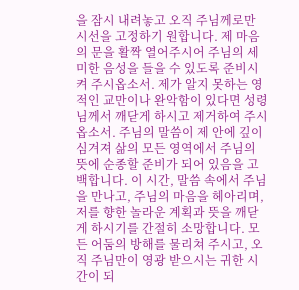을 잠시 내려놓고 오직 주님께로만 시선을 고정하기 원합니다. 제 마음의 문을 활짝 열어주시어 주님의 세미한 음성을 들을 수 있도록 준비시켜 주시옵소서. 제가 알지 못하는 영적인 교만이나 완악함이 있다면 성령님께서 깨닫게 하시고 제거하여 주시옵소서. 주님의 말씀이 제 안에 깊이 심겨져 삶의 모든 영역에서 주님의 뜻에 순종할 준비가 되어 있음을 고백합니다. 이 시간, 말씀 속에서 주님을 만나고, 주님의 마음을 헤아리며, 저를 향한 놀라운 계획과 뜻을 깨닫게 하시기를 간절히 소망합니다. 모든 어둠의 방해를 물리쳐 주시고, 오직 주님만이 영광 받으시는 귀한 시간이 되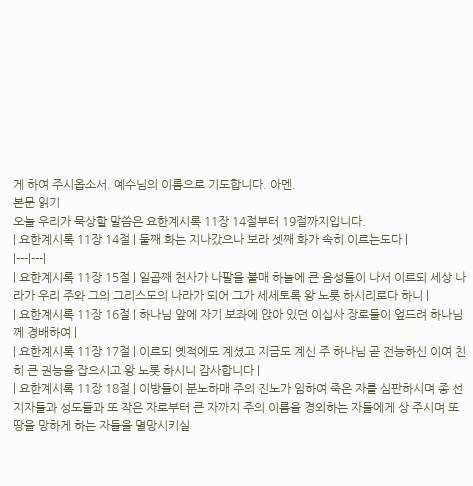게 하여 주시옵소서. 예수님의 이름으로 기도합니다. 아멘.
본문 읽기
오늘 우리가 묵상할 말씀은 요한계시록 11장 14절부터 19절까지입니다.
| 요한계시록 11장 14절 | 둘째 화는 지나갔으나 보라 셋째 화가 속히 이르는도다 |
|---|---|
| 요한계시록 11장 15절 | 일곱째 천사가 나팔을 불매 하늘에 큰 음성들이 나서 이르되 세상 나라가 우리 주와 그의 그리스도의 나라가 되어 그가 세세토록 왕 노릇 하시리로다 하니 |
| 요한계시록 11장 16절 | 하나님 앞에 자기 보좌에 앉아 있던 이십사 장로들이 엎드려 하나님께 경배하여 |
| 요한계시록 11장 17절 | 이르되 옛적에도 계셨고 지금도 계신 주 하나님 곧 전능하신 이여 친히 큰 권능을 잡으시고 왕 노릇 하시니 감사합니다 |
| 요한계시록 11장 18절 | 이방들이 분노하매 주의 진노가 임하여 죽은 자를 심판하시며 종 선지자들과 성도들과 또 작은 자로부터 큰 자까지 주의 이름을 경외하는 자들에게 상 주시며 또 땅을 망하게 하는 자들을 멸망시키실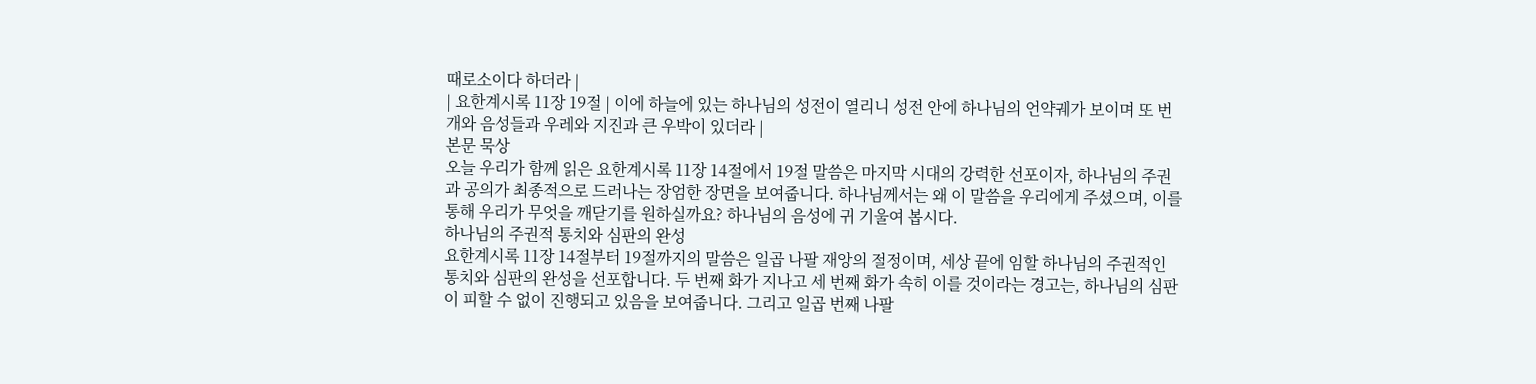때로소이다 하더라 |
| 요한계시록 11장 19절 | 이에 하늘에 있는 하나님의 성전이 열리니 성전 안에 하나님의 언약궤가 보이며 또 번개와 음성들과 우레와 지진과 큰 우박이 있더라 |
본문 묵상
오늘 우리가 함께 읽은 요한계시록 11장 14절에서 19절 말씀은 마지막 시대의 강력한 선포이자, 하나님의 주권과 공의가 최종적으로 드러나는 장엄한 장면을 보여줍니다. 하나님께서는 왜 이 말씀을 우리에게 주셨으며, 이를 통해 우리가 무엇을 깨닫기를 원하실까요? 하나님의 음성에 귀 기울여 봅시다.
하나님의 주권적 통치와 심판의 완성
요한계시록 11장 14절부터 19절까지의 말씀은 일곱 나팔 재앙의 절정이며, 세상 끝에 임할 하나님의 주권적인 통치와 심판의 완성을 선포합니다. 두 번째 화가 지나고 세 번째 화가 속히 이를 것이라는 경고는, 하나님의 심판이 피할 수 없이 진행되고 있음을 보여줍니다. 그리고 일곱 번째 나팔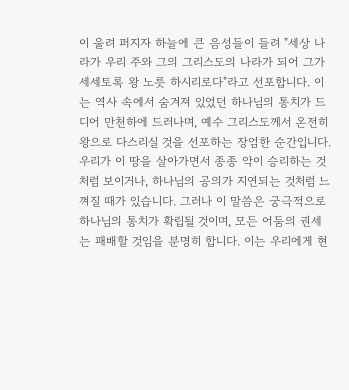이 울려 퍼지자 하늘에 큰 음성들이 들려 "세상 나라가 우리 주와 그의 그리스도의 나라가 되어 그가 세세토록 왕 노릇 하시리로다"라고 선포합니다. 이는 역사 속에서 숨겨져 있었던 하나님의 통치가 드디어 만천하에 드러나며, 예수 그리스도께서 온전히 왕으로 다스리실 것을 선포하는 장엄한 순간입니다. 우리가 이 땅을 살아가면서 종종 악이 승리하는 것처럼 보이거나, 하나님의 공의가 지연되는 것처럼 느껴질 때가 있습니다. 그러나 이 말씀은 궁극적으로 하나님의 통치가 확립될 것이며, 모든 어둠의 권세는 패배할 것임을 분명히 합니다. 이는 우리에게 현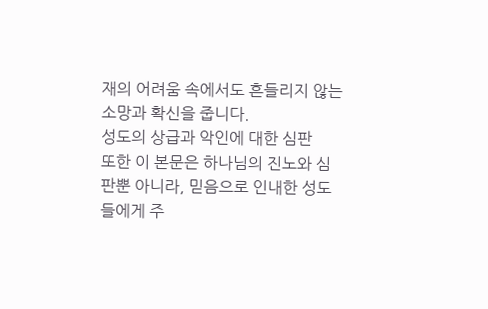재의 어려움 속에서도 흔들리지 않는 소망과 확신을 줍니다.
성도의 상급과 악인에 대한 심판
또한 이 본문은 하나님의 진노와 심판뿐 아니라, 믿음으로 인내한 성도들에게 주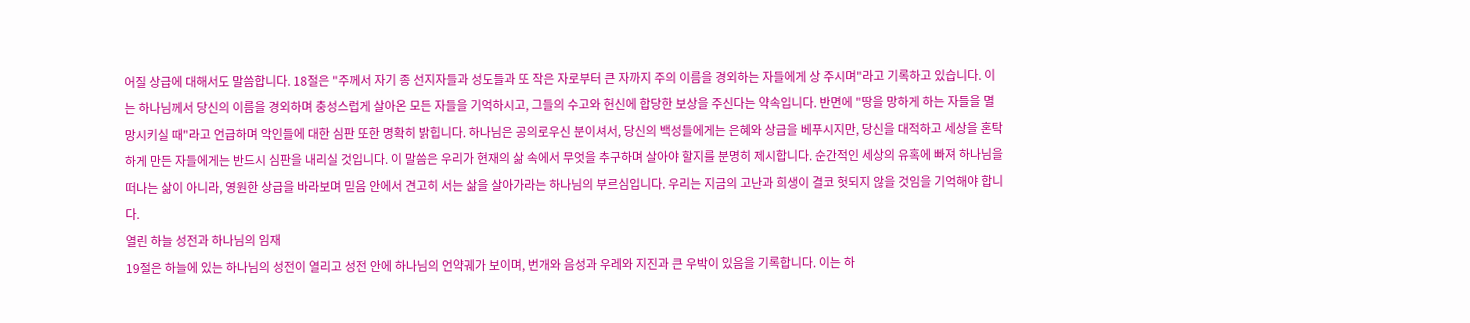어질 상급에 대해서도 말씀합니다. 18절은 "주께서 자기 종 선지자들과 성도들과 또 작은 자로부터 큰 자까지 주의 이름을 경외하는 자들에게 상 주시며"라고 기록하고 있습니다. 이는 하나님께서 당신의 이름을 경외하며 충성스럽게 살아온 모든 자들을 기억하시고, 그들의 수고와 헌신에 합당한 보상을 주신다는 약속입니다. 반면에 "땅을 망하게 하는 자들을 멸망시키실 때"라고 언급하며 악인들에 대한 심판 또한 명확히 밝힙니다. 하나님은 공의로우신 분이셔서, 당신의 백성들에게는 은혜와 상급을 베푸시지만, 당신을 대적하고 세상을 혼탁하게 만든 자들에게는 반드시 심판을 내리실 것입니다. 이 말씀은 우리가 현재의 삶 속에서 무엇을 추구하며 살아야 할지를 분명히 제시합니다. 순간적인 세상의 유혹에 빠져 하나님을 떠나는 삶이 아니라, 영원한 상급을 바라보며 믿음 안에서 견고히 서는 삶을 살아가라는 하나님의 부르심입니다. 우리는 지금의 고난과 희생이 결코 헛되지 않을 것임을 기억해야 합니다.
열린 하늘 성전과 하나님의 임재
19절은 하늘에 있는 하나님의 성전이 열리고 성전 안에 하나님의 언약궤가 보이며, 번개와 음성과 우레와 지진과 큰 우박이 있음을 기록합니다. 이는 하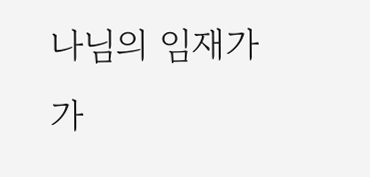나님의 임재가 가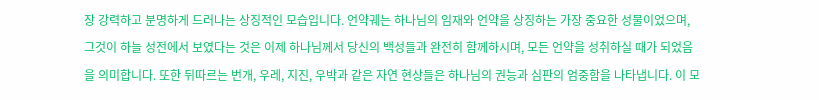장 강력하고 분명하게 드러나는 상징적인 모습입니다. 언약궤는 하나님의 임재와 언약을 상징하는 가장 중요한 성물이었으며, 그것이 하늘 성전에서 보였다는 것은 이제 하나님께서 당신의 백성들과 완전히 함께하시며, 모든 언약을 성취하실 때가 되었음을 의미합니다. 또한 뒤따르는 번개, 우레, 지진, 우박과 같은 자연 현상들은 하나님의 권능과 심판의 엄중함을 나타냅니다. 이 모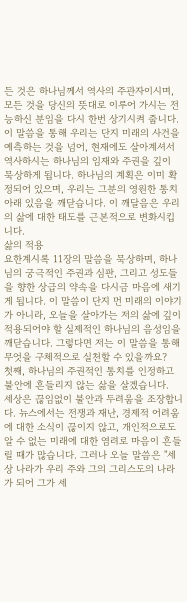든 것은 하나님께서 역사의 주관자이시며, 모든 것을 당신의 뜻대로 이루어 가시는 전능하신 분임을 다시 한번 상기시켜 줍니다. 이 말씀을 통해 우리는 단지 미래의 사건을 예측하는 것을 넘어, 현재에도 살아계셔서 역사하시는 하나님의 임재와 주권을 깊이 묵상하게 됩니다. 하나님의 계획은 이미 확정되어 있으며, 우리는 그분의 영원한 통치 아래 있음을 깨닫습니다. 이 깨달음은 우리의 삶에 대한 태도를 근본적으로 변화시킵니다.
삶의 적용
요한계시록 11장의 말씀을 묵상하며, 하나님의 궁극적인 주권과 심판, 그리고 성도들을 향한 상급의 약속을 다시금 마음에 새기게 됩니다. 이 말씀이 단지 먼 미래의 이야기가 아니라, 오늘을 살아가는 저의 삶에 깊이 적용되어야 할 실제적인 하나님의 음성임을 깨닫습니다. 그렇다면 저는 이 말씀을 통해 무엇을 구체적으로 실천할 수 있을까요?
첫째, 하나님의 주권적인 통치를 인정하고 불안에 흔들리지 않는 삶을 살겠습니다.
세상은 끊임없이 불안과 두려움을 조장합니다. 뉴스에서는 전쟁과 재난, 경제적 어려움에 대한 소식이 끊이지 않고, 개인적으로도 알 수 없는 미래에 대한 염려로 마음이 흔들릴 때가 많습니다. 그러나 오늘 말씀은 "세상 나라가 우리 주와 그의 그리스도의 나라가 되어 그가 세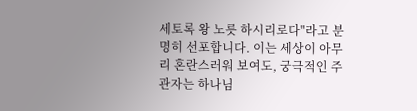세토록 왕 노릇 하시리로다"라고 분명히 선포합니다. 이는 세상이 아무리 혼란스러워 보여도, 궁극적인 주관자는 하나님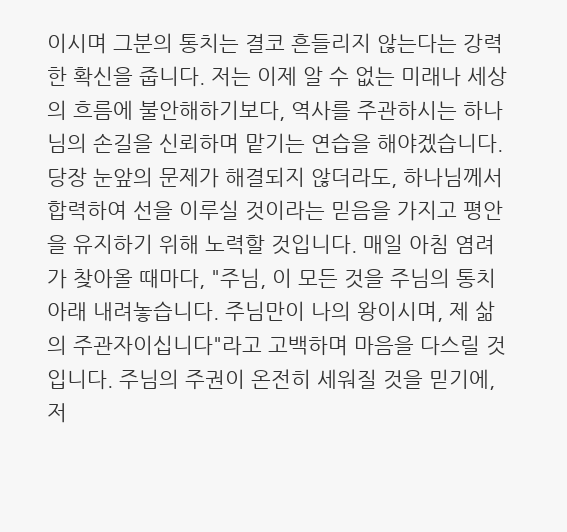이시며 그분의 통치는 결코 흔들리지 않는다는 강력한 확신을 줍니다. 저는 이제 알 수 없는 미래나 세상의 흐름에 불안해하기보다, 역사를 주관하시는 하나님의 손길을 신뢰하며 맡기는 연습을 해야겠습니다. 당장 눈앞의 문제가 해결되지 않더라도, 하나님께서 합력하여 선을 이루실 것이라는 믿음을 가지고 평안을 유지하기 위해 노력할 것입니다. 매일 아침 염려가 찾아올 때마다, "주님, 이 모든 것을 주님의 통치 아래 내려놓습니다. 주님만이 나의 왕이시며, 제 삶의 주관자이십니다"라고 고백하며 마음을 다스릴 것입니다. 주님의 주권이 온전히 세워질 것을 믿기에, 저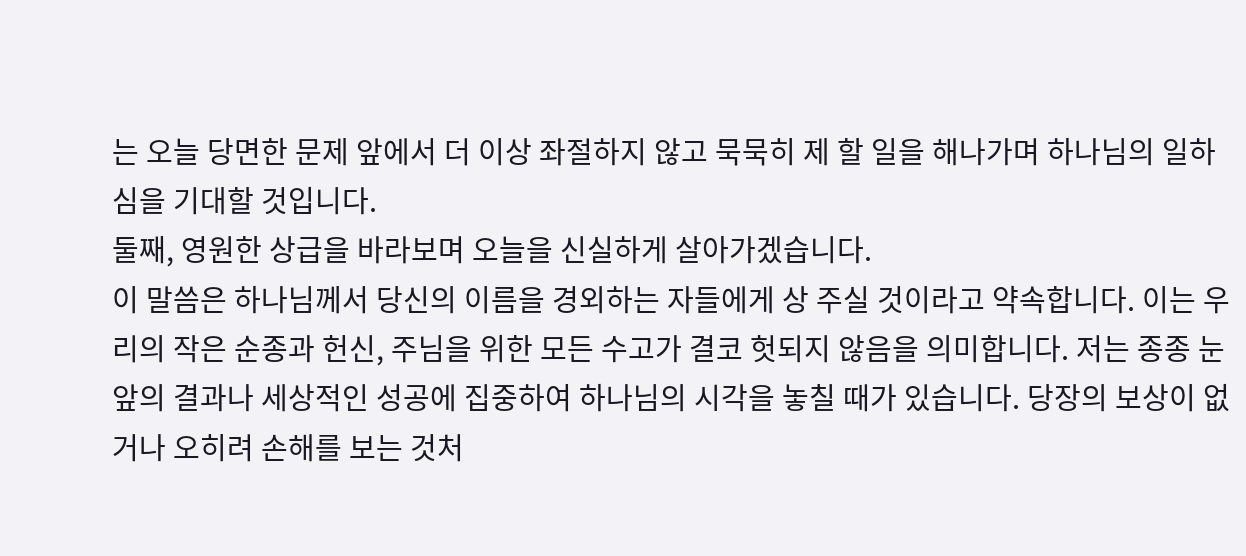는 오늘 당면한 문제 앞에서 더 이상 좌절하지 않고 묵묵히 제 할 일을 해나가며 하나님의 일하심을 기대할 것입니다.
둘째, 영원한 상급을 바라보며 오늘을 신실하게 살아가겠습니다.
이 말씀은 하나님께서 당신의 이름을 경외하는 자들에게 상 주실 것이라고 약속합니다. 이는 우리의 작은 순종과 헌신, 주님을 위한 모든 수고가 결코 헛되지 않음을 의미합니다. 저는 종종 눈앞의 결과나 세상적인 성공에 집중하여 하나님의 시각을 놓칠 때가 있습니다. 당장의 보상이 없거나 오히려 손해를 보는 것처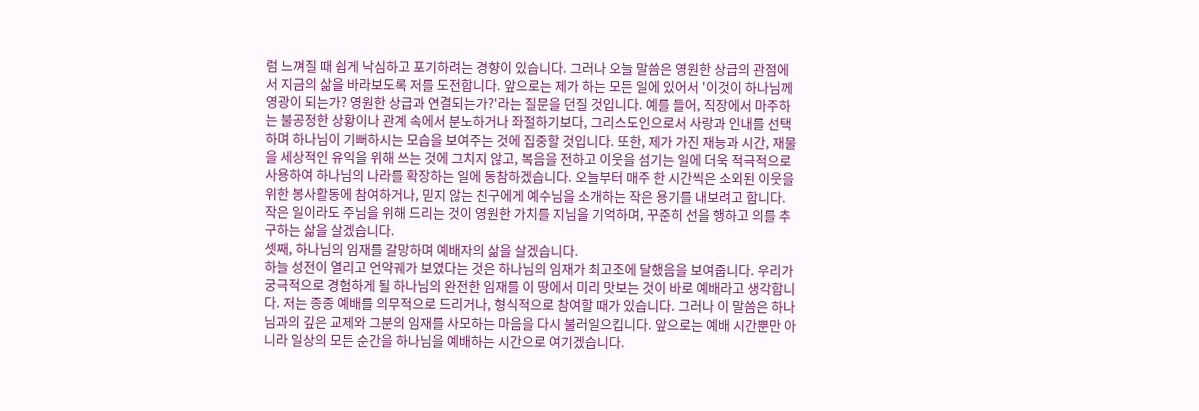럼 느껴질 때 쉽게 낙심하고 포기하려는 경향이 있습니다. 그러나 오늘 말씀은 영원한 상급의 관점에서 지금의 삶을 바라보도록 저를 도전합니다. 앞으로는 제가 하는 모든 일에 있어서 '이것이 하나님께 영광이 되는가? 영원한 상급과 연결되는가?'라는 질문을 던질 것입니다. 예를 들어, 직장에서 마주하는 불공정한 상황이나 관계 속에서 분노하거나 좌절하기보다, 그리스도인으로서 사랑과 인내를 선택하며 하나님이 기뻐하시는 모습을 보여주는 것에 집중할 것입니다. 또한, 제가 가진 재능과 시간, 재물을 세상적인 유익을 위해 쓰는 것에 그치지 않고, 복음을 전하고 이웃을 섬기는 일에 더욱 적극적으로 사용하여 하나님의 나라를 확장하는 일에 동참하겠습니다. 오늘부터 매주 한 시간씩은 소외된 이웃을 위한 봉사활동에 참여하거나, 믿지 않는 친구에게 예수님을 소개하는 작은 용기를 내보려고 합니다. 작은 일이라도 주님을 위해 드리는 것이 영원한 가치를 지님을 기억하며, 꾸준히 선을 행하고 의를 추구하는 삶을 살겠습니다.
셋째, 하나님의 임재를 갈망하며 예배자의 삶을 살겠습니다.
하늘 성전이 열리고 언약궤가 보였다는 것은 하나님의 임재가 최고조에 달했음을 보여줍니다. 우리가 궁극적으로 경험하게 될 하나님의 완전한 임재를 이 땅에서 미리 맛보는 것이 바로 예배라고 생각합니다. 저는 종종 예배를 의무적으로 드리거나, 형식적으로 참여할 때가 있습니다. 그러나 이 말씀은 하나님과의 깊은 교제와 그분의 임재를 사모하는 마음을 다시 불러일으킵니다. 앞으로는 예배 시간뿐만 아니라 일상의 모든 순간을 하나님을 예배하는 시간으로 여기겠습니다.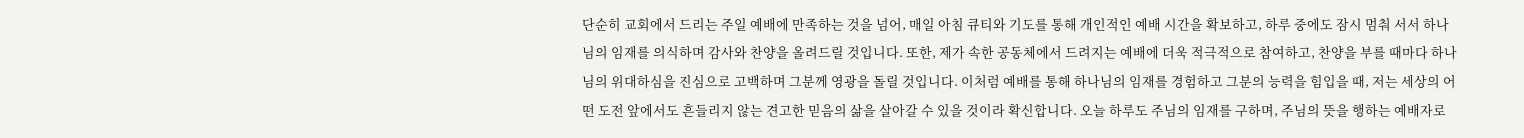단순히 교회에서 드리는 주일 예배에 만족하는 것을 넘어, 매일 아침 큐티와 기도를 통해 개인적인 예배 시간을 확보하고, 하루 중에도 잠시 멈춰 서서 하나님의 임재를 의식하며 감사와 찬양을 올려드릴 것입니다. 또한, 제가 속한 공동체에서 드려지는 예배에 더욱 적극적으로 참여하고, 찬양을 부를 때마다 하나님의 위대하심을 진심으로 고백하며 그분께 영광을 돌릴 것입니다. 이처럼 예배를 통해 하나님의 임재를 경험하고 그분의 능력을 힘입을 때, 저는 세상의 어떤 도전 앞에서도 흔들리지 않는 견고한 믿음의 삶을 살아갈 수 있을 것이라 확신합니다. 오늘 하루도 주님의 임재를 구하며, 주님의 뜻을 행하는 예배자로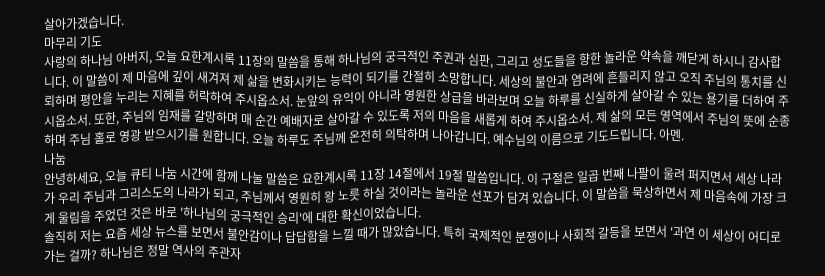살아가겠습니다.
마무리 기도
사랑의 하나님 아버지, 오늘 요한계시록 11장의 말씀을 통해 하나님의 궁극적인 주권과 심판, 그리고 성도들을 향한 놀라운 약속을 깨닫게 하시니 감사합니다. 이 말씀이 제 마음에 깊이 새겨져 제 삶을 변화시키는 능력이 되기를 간절히 소망합니다. 세상의 불안과 염려에 흔들리지 않고 오직 주님의 통치를 신뢰하며 평안을 누리는 지혜를 허락하여 주시옵소서. 눈앞의 유익이 아니라 영원한 상급을 바라보며 오늘 하루를 신실하게 살아갈 수 있는 용기를 더하여 주시옵소서. 또한, 주님의 임재를 갈망하며 매 순간 예배자로 살아갈 수 있도록 저의 마음을 새롭게 하여 주시옵소서. 제 삶의 모든 영역에서 주님의 뜻에 순종하며 주님 홀로 영광 받으시기를 원합니다. 오늘 하루도 주님께 온전히 의탁하며 나아갑니다. 예수님의 이름으로 기도드립니다. 아멘.
나눔
안녕하세요, 오늘 큐티 나눔 시간에 함께 나눌 말씀은 요한계시록 11장 14절에서 19절 말씀입니다. 이 구절은 일곱 번째 나팔이 울려 퍼지면서 세상 나라가 우리 주님과 그리스도의 나라가 되고, 주님께서 영원히 왕 노릇 하실 것이라는 놀라운 선포가 담겨 있습니다. 이 말씀을 묵상하면서 제 마음속에 가장 크게 울림을 주었던 것은 바로 '하나님의 궁극적인 승리'에 대한 확신이었습니다.
솔직히 저는 요즘 세상 뉴스를 보면서 불안감이나 답답함을 느낄 때가 많았습니다. 특히 국제적인 분쟁이나 사회적 갈등을 보면서 '과연 이 세상이 어디로 가는 걸까? 하나님은 정말 역사의 주관자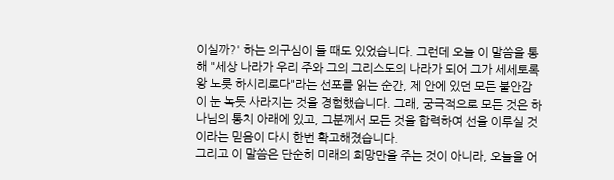이실까?' 하는 의구심이 들 때도 있었습니다. 그런데 오늘 이 말씀을 통해 "세상 나라가 우리 주와 그의 그리스도의 나라가 되어 그가 세세토록 왕 노릇 하시리로다"라는 선포를 읽는 순간, 제 안에 있던 모든 불안감이 눈 녹듯 사라지는 것을 경험했습니다. 그래, 궁극적으로 모든 것은 하나님의 통치 아래에 있고, 그분께서 모든 것을 합력하여 선을 이루실 것이라는 믿음이 다시 한번 확고해졌습니다.
그리고 이 말씀은 단순히 미래의 희망만을 주는 것이 아니라, 오늘을 어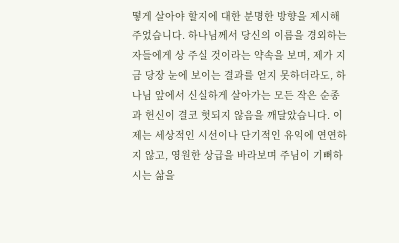떻게 살아야 할지에 대한 분명한 방향을 제시해주었습니다. 하나님께서 당신의 이름을 경외하는 자들에게 상 주실 것이라는 약속을 보며, 제가 지금 당장 눈에 보이는 결과를 얻지 못하더라도, 하나님 앞에서 신실하게 살아가는 모든 작은 순종과 헌신이 결코 헛되지 않음을 깨달았습니다. 이제는 세상적인 시선이나 단기적인 유익에 연연하지 않고, 영원한 상급을 바라보며 주님이 기뻐하시는 삶을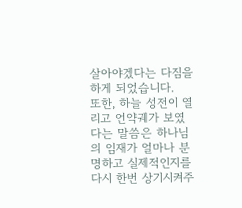살아야겠다는 다짐을 하게 되었습니다.
또한, 하늘 성전이 열리고 언약궤가 보였다는 말씀은 하나님의 임재가 얼마나 분명하고 실제적인지를 다시 한번 상기시켜주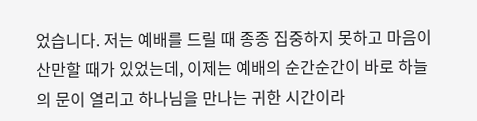었습니다. 저는 예배를 드릴 때 종종 집중하지 못하고 마음이 산만할 때가 있었는데, 이제는 예배의 순간순간이 바로 하늘의 문이 열리고 하나님을 만나는 귀한 시간이라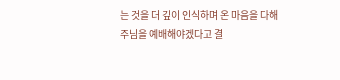는 것을 더 깊이 인식하며 온 마음을 다해 주님을 예배해야겠다고 결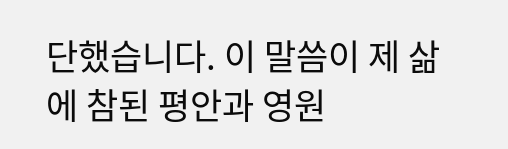단했습니다. 이 말씀이 제 삶에 참된 평안과 영원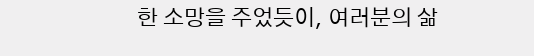한 소망을 주었듯이, 여러분의 삶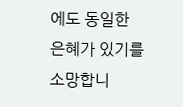에도 동일한 은혜가 있기를 소망합니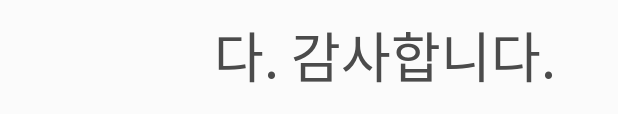다. 감사합니다.